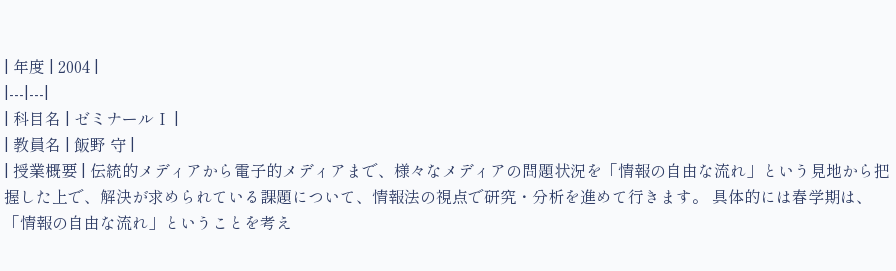| 年度 | 2004 |
|---|---|
| 科目名 | ゼミナールⅠ |
| 教員名 | 飯野 守 |
| 授業概要 | 伝統的メディアから電子的メディアまで、様々なメディアの問題状況を「情報の自由な流れ」という見地から把握した上で、解決が求められている課題について、情報法の視点で研究・分析を進めて行きます。 具体的には春学期は、「情報の自由な流れ」ということを考え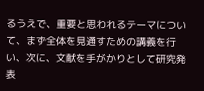るうえで、重要と思われるテーマについて、まず全体を見通すための講義を行い、次に、文献を手がかりとして研究発表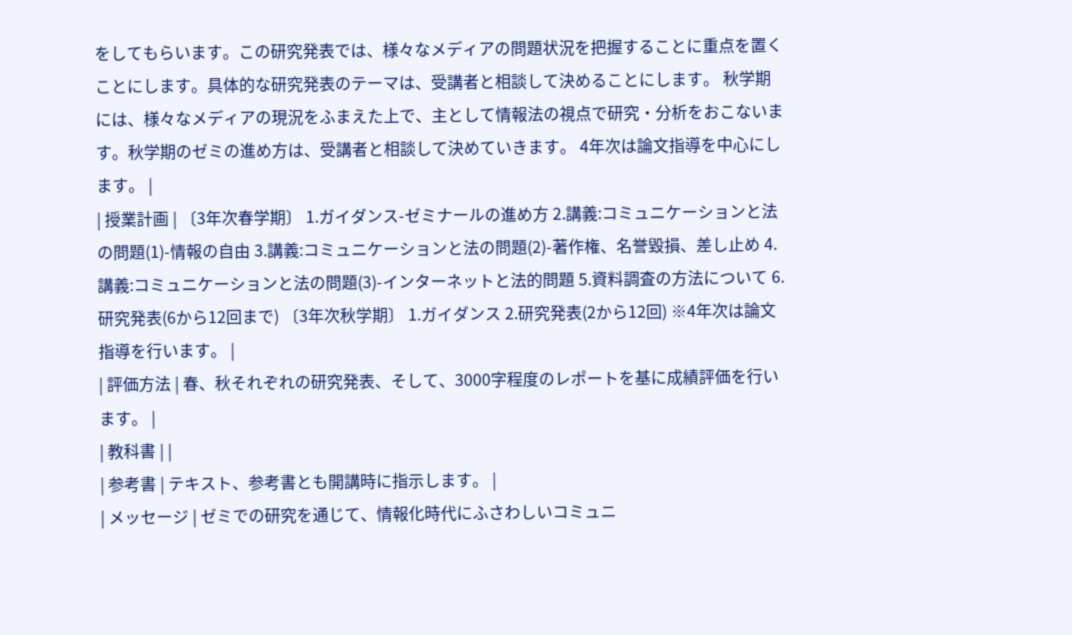をしてもらいます。この研究発表では、様々なメディアの問題状況を把握することに重点を置くことにします。具体的な研究発表のテーマは、受講者と相談して決めることにします。 秋学期には、様々なメディアの現況をふまえた上で、主として情報法の視点で研究・分析をおこないます。秋学期のゼミの進め方は、受講者と相談して決めていきます。 4年次は論文指導を中心にします。 |
| 授業計画 | 〔3年次春学期〕 1.ガイダンス-ゼミナールの進め方 2.講義:コミュニケーションと法の問題(1)-情報の自由 3.講義:コミュニケーションと法の問題(2)-著作権、名誉毀損、差し止め 4.講義:コミュニケーションと法の問題(3)-インターネットと法的問題 5.資料調査の方法について 6.研究発表(6から12回まで) 〔3年次秋学期〕 1.ガイダンス 2.研究発表(2から12回) ※4年次は論文指導を行います。 |
| 評価方法 | 春、秋それぞれの研究発表、そして、3000字程度のレポートを基に成績評価を行います。 |
| 教科書 | |
| 参考書 | テキスト、参考書とも開講時に指示します。 |
| メッセージ | ゼミでの研究を通じて、情報化時代にふさわしいコミュニ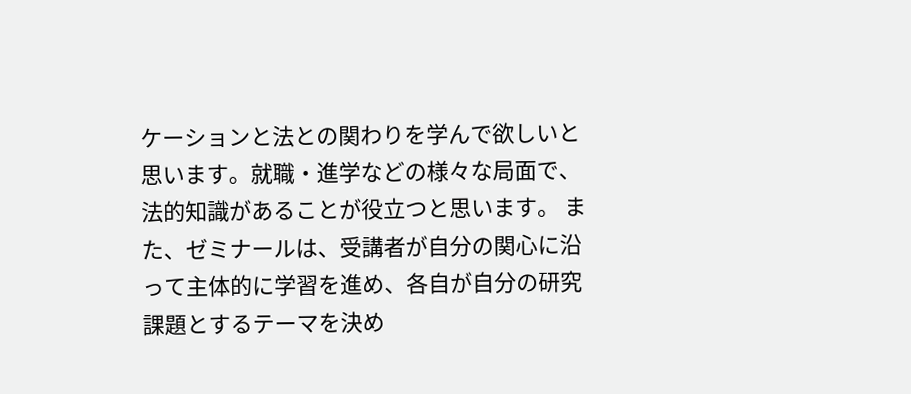ケーションと法との関わりを学んで欲しいと思います。就職・進学などの様々な局面で、法的知識があることが役立つと思います。 また、ゼミナールは、受講者が自分の関心に沿って主体的に学習を進め、各自が自分の研究課題とするテーマを決め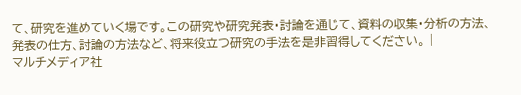て、研究を進めていく場です。この研究や研究発表・討論を通じて、資料の収集・分析の方法、発表の仕方、討論の方法など、将来役立つ研究の手法を是非習得してください。 |
マルチメディア社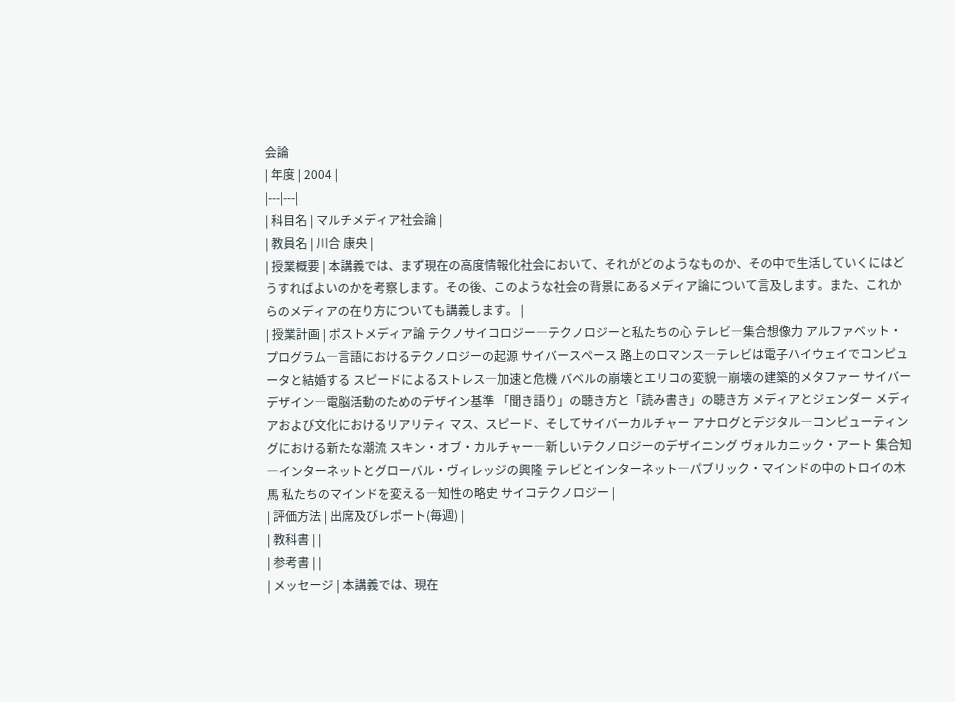会論
| 年度 | 2004 |
|---|---|
| 科目名 | マルチメディア社会論 |
| 教員名 | 川合 康央 |
| 授業概要 | 本講義では、まず現在の高度情報化社会において、それがどのようなものか、その中で生活していくにはどうすればよいのかを考察します。その後、このような社会の背景にあるメディア論について言及します。また、これからのメディアの在り方についても講義します。 |
| 授業計画 | ポストメディア論 テクノサイコロジー―テクノロジーと私たちの心 テレビ―集合想像力 アルファベット・プログラム―言語におけるテクノロジーの起源 サイバースペース 路上のロマンス―テレビは電子ハイウェイでコンピュータと結婚する スピードによるストレス―加速と危機 バベルの崩壊とエリコの変貌―崩壊の建築的メタファー サイバーデザイン―電脳活動のためのデザイン基準 「聞き語り」の聴き方と「読み書き」の聴き方 メディアとジェンダー メディアおよび文化におけるリアリティ マス、スピード、そしてサイバーカルチャー アナログとデジタル―コンピューティングにおける新たな潮流 スキン・オブ・カルチャー―新しいテクノロジーのデザイニング ヴォルカニック・アート 集合知―インターネットとグローバル・ヴィレッジの興隆 テレビとインターネット―パブリック・マインドの中のトロイの木馬 私たちのマインドを変える―知性の略史 サイコテクノロジー |
| 評価方法 | 出席及びレポート(毎週) |
| 教科書 | |
| 参考書 | |
| メッセージ | 本講義では、現在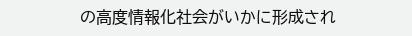の高度情報化社会がいかに形成され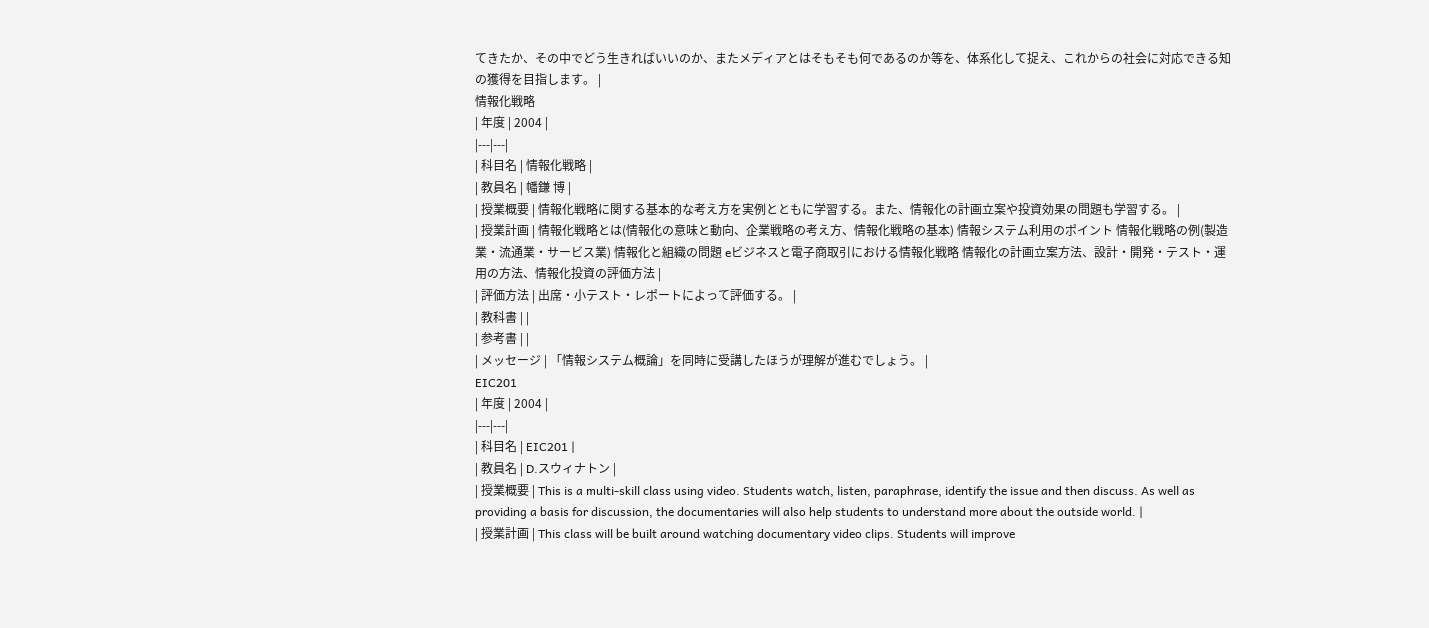てきたか、その中でどう生きればいいのか、またメディアとはそもそも何であるのか等を、体系化して捉え、これからの社会に対応できる知の獲得を目指します。 |
情報化戦略
| 年度 | 2004 |
|---|---|
| 科目名 | 情報化戦略 |
| 教員名 | 幡鎌 博 |
| 授業概要 | 情報化戦略に関する基本的な考え方を実例とともに学習する。また、情報化の計画立案や投資効果の問題も学習する。 |
| 授業計画 | 情報化戦略とは(情報化の意味と動向、企業戦略の考え方、情報化戦略の基本) 情報システム利用のポイント 情報化戦略の例(製造業・流通業・サービス業) 情報化と組織の問題 eビジネスと電子商取引における情報化戦略 情報化の計画立案方法、設計・開発・テスト・運用の方法、情報化投資の評価方法 |
| 評価方法 | 出席・小テスト・レポートによって評価する。 |
| 教科書 | |
| 参考書 | |
| メッセージ | 「情報システム概論」を同時に受講したほうが理解が進むでしょう。 |
EIC201
| 年度 | 2004 |
|---|---|
| 科目名 | EIC201 |
| 教員名 | D.スウィナトン |
| 授業概要 | This is a multi-skill class using video. Students watch, listen, paraphrase, identify the issue and then discuss. As well as providing a basis for discussion, the documentaries will also help students to understand more about the outside world. |
| 授業計画 | This class will be built around watching documentary video clips. Students will improve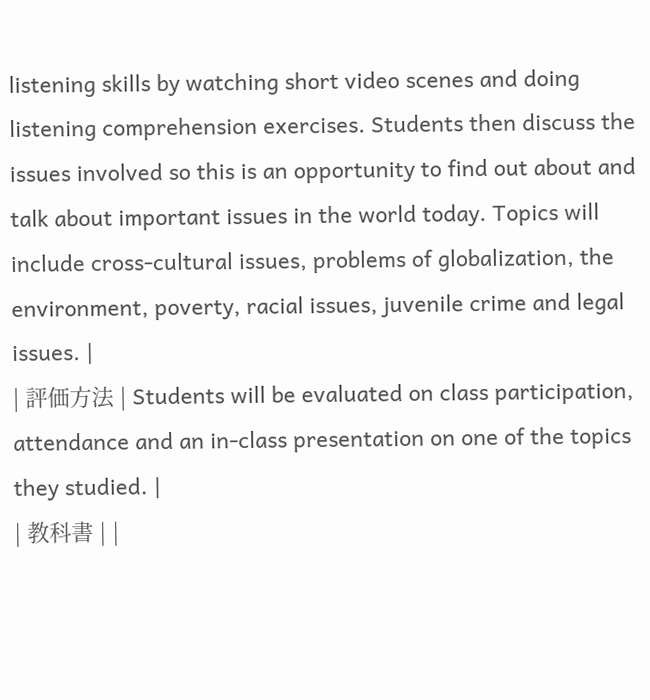listening skills by watching short video scenes and doing listening comprehension exercises. Students then discuss the issues involved so this is an opportunity to find out about and talk about important issues in the world today. Topics will include cross-cultural issues, problems of globalization, the environment, poverty, racial issues, juvenile crime and legal issues. |
| 評価方法 | Students will be evaluated on class participation, attendance and an in-class presentation on one of the topics they studied. |
| 教科書 | |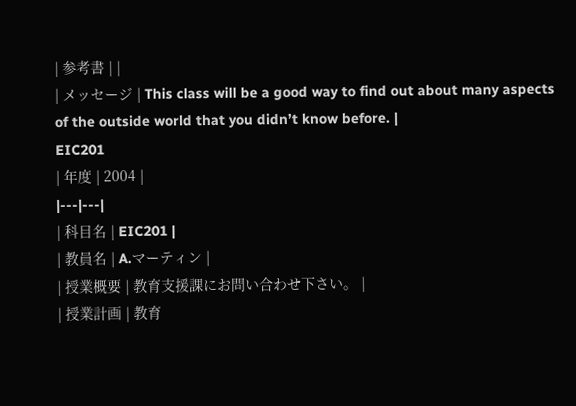| 参考書 | |
| メッセージ | This class will be a good way to find out about many aspects of the outside world that you didn’t know before. |
EIC201
| 年度 | 2004 |
|---|---|
| 科目名 | EIC201 |
| 教員名 | A.マーティン |
| 授業概要 | 教育支援課にお問い合わせ下さい。 |
| 授業計画 | 教育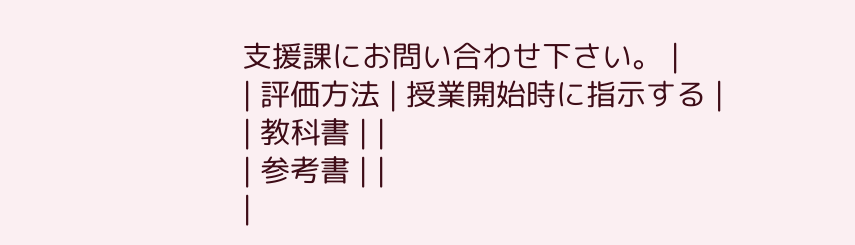支援課にお問い合わせ下さい。 |
| 評価方法 | 授業開始時に指示する |
| 教科書 | |
| 参考書 | |
|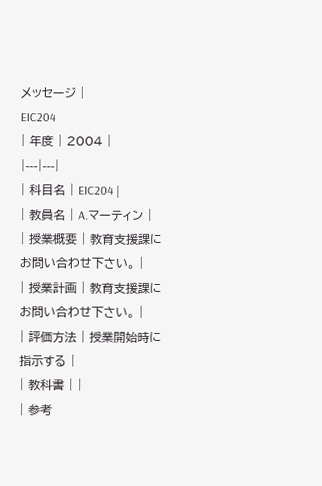メッセージ |
EIC204
| 年度 | 2004 |
|---|---|
| 科目名 | EIC204 |
| 教員名 | A.マーティン |
| 授業概要 | 教育支援課にお問い合わせ下さい。 |
| 授業計画 | 教育支援課にお問い合わせ下さい。 |
| 評価方法 | 授業開始時に指示する |
| 教科書 | |
| 参考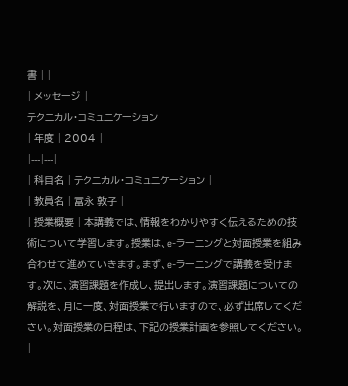書 | |
| メッセージ |
テクニカル・コミュニケーション
| 年度 | 2004 |
|---|---|
| 科目名 | テクニカル・コミュニケーション |
| 教員名 | 冨永 敦子 |
| 授業概要 | 本講義では、情報をわかりやすく伝えるための技術について学習します。授業は、e-ラーニングと対面授業を組み合わせて進めていきます。まず、e-ラーニングで講義を受けます。次に、演習課題を作成し、提出します。演習課題についての解説を、月に一度、対面授業で行いますので、必ず出席してください。対面授業の日程は、下記の授業計画を参照してください。 |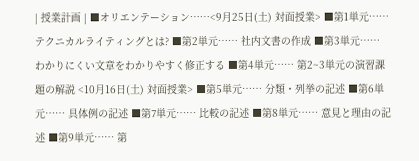| 授業計画 | ■オリエンテーション……<9月25日(土) 対面授業> ■第1単元…… テクニカルライティングとは? ■第2単元…… 社内文書の作成 ■第3単元…… わかりにくい文章をわかりやすく修正する ■第4単元…… 第2~3単元の演習課題の解説 <10月16日(土) 対面授業> ■第5単元…… 分類・列挙の記述 ■第6単元…… 具体例の記述 ■第7単元…… 比較の記述 ■第8単元…… 意見と理由の記述 ■第9単元…… 第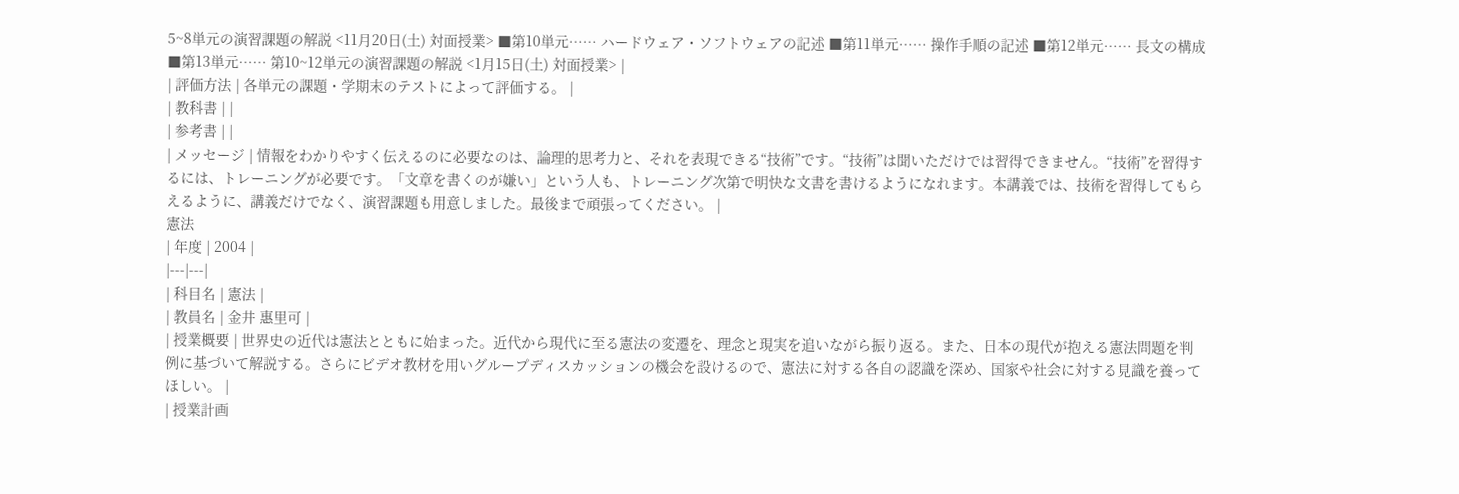5~8単元の演習課題の解説 <11月20日(土) 対面授業> ■第10単元…… ハードウェア・ソフトウェアの記述 ■第11単元…… 操作手順の記述 ■第12単元…… 長文の構成 ■第13単元…… 第10~12単元の演習課題の解説 <1月15日(土) 対面授業> |
| 評価方法 | 各単元の課題・学期末のテストによって評価する。 |
| 教科書 | |
| 参考書 | |
| メッセージ | 情報をわかりやすく伝えるのに必要なのは、論理的思考力と、それを表現できる“技術”です。“技術”は聞いただけでは習得できません。“技術”を習得するには、トレーニングが必要です。「文章を書くのが嫌い」という人も、トレーニング次第で明快な文書を書けるようになれます。本講義では、技術を習得してもらえるように、講義だけでなく、演習課題も用意しました。最後まで頑張ってください。 |
憲法
| 年度 | 2004 |
|---|---|
| 科目名 | 憲法 |
| 教員名 | 金井 惠里可 |
| 授業概要 | 世界史の近代は憲法とともに始まった。近代から現代に至る憲法の変遷を、理念と現実を追いながら振り返る。また、日本の現代が抱える憲法問題を判例に基づいて解説する。さらにビデオ教材を用いグループディスカッションの機会を設けるので、憲法に対する各自の認識を深め、国家や社会に対する見識を養ってほしい。 |
| 授業計画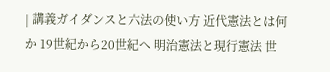| 講義ガイダンスと六法の使い方 近代憲法とは何か 19世紀から20世紀へ 明治憲法と現行憲法 世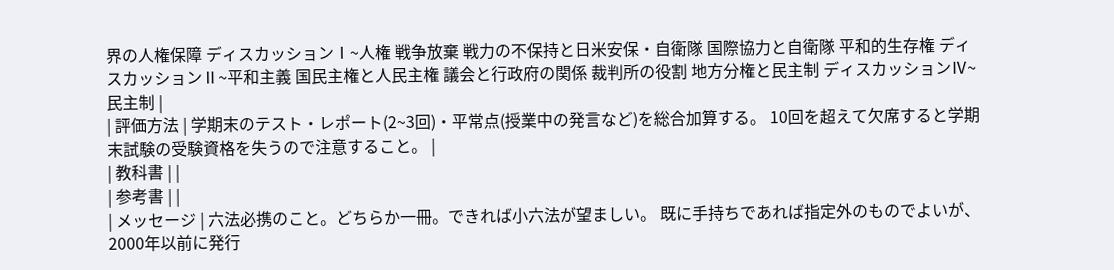界の人権保障 ディスカッションⅠ~人権 戦争放棄 戦力の不保持と日米安保・自衛隊 国際協力と自衛隊 平和的生存権 ディスカッションⅡ~平和主義 国民主権と人民主権 議会と行政府の関係 裁判所の役割 地方分権と民主制 ディスカッションⅣ~民主制 |
| 評価方法 | 学期末のテスト・レポート(2~3回)・平常点(授業中の発言など)を総合加算する。 10回を超えて欠席すると学期末試験の受験資格を失うので注意すること。 |
| 教科書 | |
| 参考書 | |
| メッセージ | 六法必携のこと。どちらか一冊。できれば小六法が望ましい。 既に手持ちであれば指定外のものでよいが、2000年以前に発行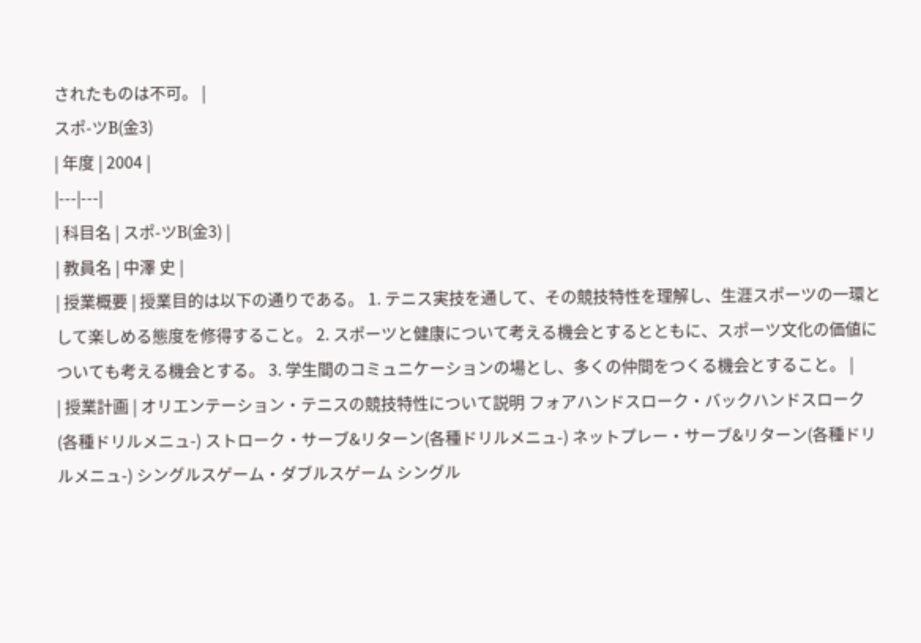されたものは不可。 |
スポ-ツB(金3)
| 年度 | 2004 |
|---|---|
| 科目名 | スポ-ツB(金3) |
| 教員名 | 中澤 史 |
| 授業概要 | 授業目的は以下の通りである。 1. テニス実技を通して、その競技特性を理解し、生涯スポーツの一環として楽しめる態度を修得すること。 2. スポーツと健康について考える機会とするとともに、スポーツ文化の価値についても考える機会とする。 3. 学生間のコミュニケーションの場とし、多くの仲間をつくる機会とすること。 |
| 授業計画 | オリエンテーション・テニスの競技特性について説明 フォアハンドスローク・バックハンドスローク(各種ドリルメニュ-) ストローク・サーブ&リターン(各種ドリルメニュ-) ネットプレー・サーブ&リターン(各種ドリルメニュ-) シングルスゲーム・ダブルスゲーム シングル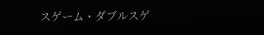スゲーム・ダブルスゲ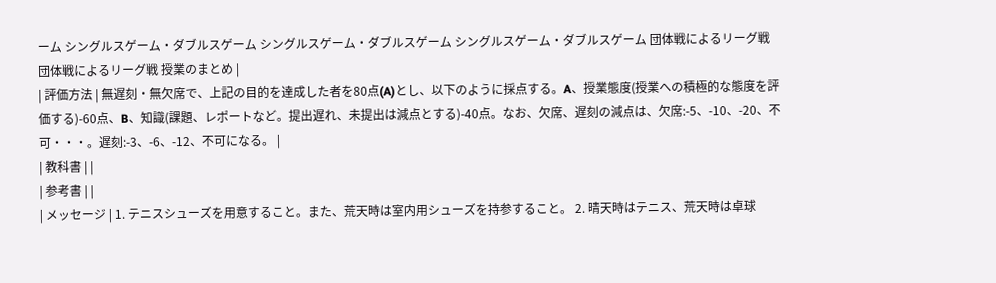ーム シングルスゲーム・ダブルスゲーム シングルスゲーム・ダブルスゲーム シングルスゲーム・ダブルスゲーム 団体戦によるリーグ戦 団体戦によるリーグ戦 授業のまとめ |
| 評価方法 | 無遅刻・無欠席で、上記の目的を達成した者を80点(A)とし、以下のように採点する。A、授業態度(授業への積極的な態度を評価する)-60点、B、知識(課題、レポートなど。提出遅れ、未提出は減点とする)-40点。なお、欠席、遅刻の減点は、欠席:-5、-10、-20、不可・・・。遅刻:-3、-6、-12、不可になる。 |
| 教科書 | |
| 参考書 | |
| メッセージ | 1. テニスシューズを用意すること。また、荒天時は室内用シューズを持参すること。 2. 晴天時はテニス、荒天時は卓球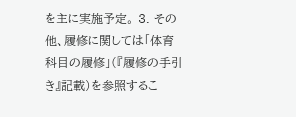を主に実施予定。 3. その他、履修に関しては「体育科目の履修」(『履修の手引き』記載)を参照するこ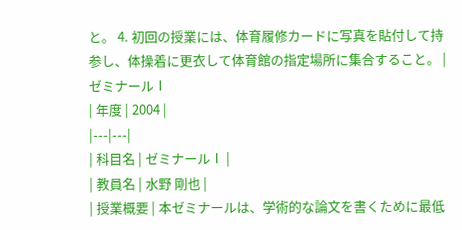と。 4. 初回の授業には、体育履修カードに写真を貼付して持参し、体操着に更衣して体育館の指定場所に集合すること。 |
ゼミナールⅠ
| 年度 | 2004 |
|---|---|
| 科目名 | ゼミナールⅠ |
| 教員名 | 水野 剛也 |
| 授業概要 | 本ゼミナールは、学術的な論文を書くために最低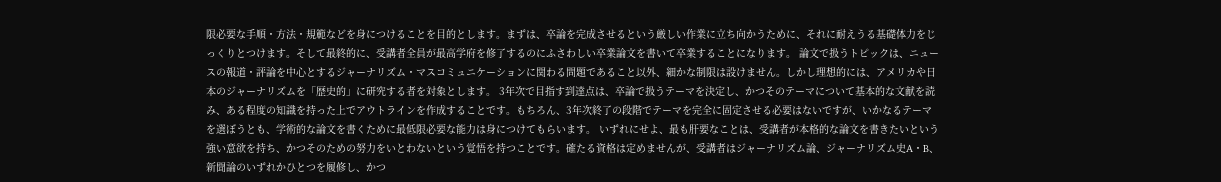限必要な手順・方法・規範などを身につけることを目的とします。まずは、卒論を完成させるという厳しい作業に立ち向かうために、それに耐えうる基礎体力をじっくりとつけます。そして最終的に、受講者全員が最高学府を修了するのにふさわしい卒業論文を書いて卒業することになります。 論文で扱うトピックは、ニュースの報道・評論を中心とするジャーナリズム・マスコミュニケーションに関わる問題であること以外、細かな制限は設けません。しかし理想的には、アメリカや日本のジャーナリズムを「歴史的」に研究する者を対象とします。 3年次で目指す到達点は、卒論で扱うテーマを決定し、かつそのテーマについて基本的な文献を読み、ある程度の知識を持った上でアウトラインを作成することです。もちろん、3年次終了の段階でテーマを完全に固定させる必要はないですが、いかなるテーマを選ぼうとも、学術的な論文を書くために最低限必要な能力は身につけてもらいます。 いずれにせよ、最も肝要なことは、受講者が本格的な論文を書きたいという強い意欲を持ち、かつそのための努力をいとわないという覚悟を持つことです。確たる資格は定めませんが、受講者はジャーナリズム論、ジャーナリズム史A・B、新聞論のいずれかひとつを履修し、かつ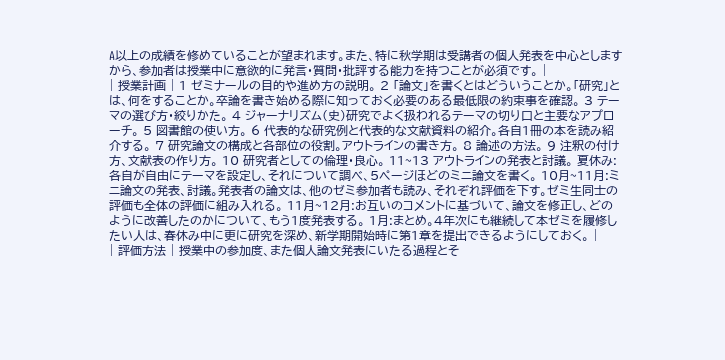A以上の成績を修めていることが望まれます。また、特に秋学期は受講者の個人発表を中心としますから、参加者は授業中に意欲的に発言・質問・批評する能力を持つことが必須です。 |
| 授業計画 | 1 ゼミナールの目的や進め方の説明。 2 「論文」を書くとはどういうことか。「研究」とは、何をすることか。卒論を書き始める際に知っておく必要のある最低限の約束事を確認。 3 テーマの選び方・絞りかた。 4 ジャーナリズム(史)研究でよく扱われるテーマの切り口と主要なアプローチ。 5 図書館の使い方。 6 代表的な研究例と代表的な文献資料の紹介。各自1冊の本を読み紹介する。 7 研究論文の構成と各部位の役割。アウトラインの書き方。 8 論述の方法。 9 注釈の付け方、文献表の作り方。 10 研究者としての倫理・良心。 11~13 アウトラインの発表と討議。 夏休み:各自が自由にテーマを設定し、それについて調べ、5ページほどのミニ論文を書く。 10月~11月:ミニ論文の発表、討議。発表者の論文は、他のゼミ参加者も読み、それぞれ評価を下す。ゼミ生同士の評価も全体の評価に組み入れる。 11月~12月:お互いのコメントに基づいて、論文を修正し、どのように改善したのかについて、もう1度発表する。 1月:まとめ。4年次にも継続して本ゼミを履修したい人は、春休み中に更に研究を深め、新学期開始時に第1章を提出できるようにしておく。 |
| 評価方法 | 授業中の参加度、また個人論文発表にいたる過程とそ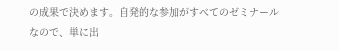の成果で決めます。自発的な参加がすべてのゼミナールなので、単に出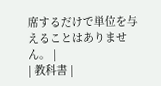席するだけで単位を与えることはありません。 |
| 教科書 |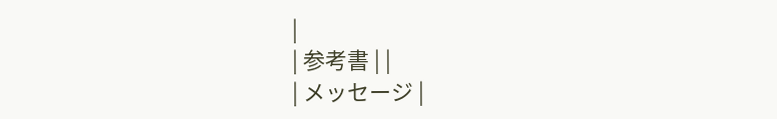|
| 参考書 | |
| メッセージ |